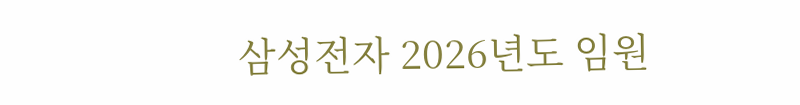삼성전자 2026년도 임원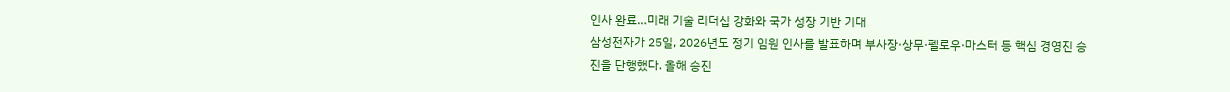인사 완료…미래 기술 리더십 강화와 국가 성장 기반 기대
삼성전자가 25일, 2026년도 정기 임원 인사를 발표하며 부사장·상무·펠로우·마스터 등 핵심 경영진 승진을 단행했다. 올해 승진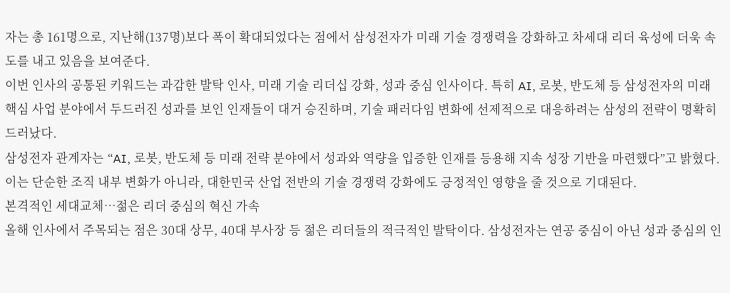자는 총 161명으로, 지난해(137명)보다 폭이 확대되었다는 점에서 삼성전자가 미래 기술 경쟁력을 강화하고 차세대 리더 육성에 더욱 속도를 내고 있음을 보여준다.
이번 인사의 공통된 키워드는 과감한 발탁 인사, 미래 기술 리더십 강화, 성과 중심 인사이다. 특히 AI, 로봇, 반도체 등 삼성전자의 미래 핵심 사업 분야에서 두드러진 성과를 보인 인재들이 대거 승진하며, 기술 패러다임 변화에 선제적으로 대응하려는 삼성의 전략이 명확히 드러났다.
삼성전자 관계자는 “AI, 로봇, 반도체 등 미래 전략 분야에서 성과와 역량을 입증한 인재를 등용해 지속 성장 기반을 마련했다”고 밝혔다. 이는 단순한 조직 내부 변화가 아니라, 대한민국 산업 전반의 기술 경쟁력 강화에도 긍정적인 영향을 줄 것으로 기대된다.
본격적인 세대교체…젊은 리더 중심의 혁신 가속
올해 인사에서 주목되는 점은 30대 상무, 40대 부사장 등 젊은 리더들의 적극적인 발탁이다. 삼성전자는 연공 중심이 아닌 성과 중심의 인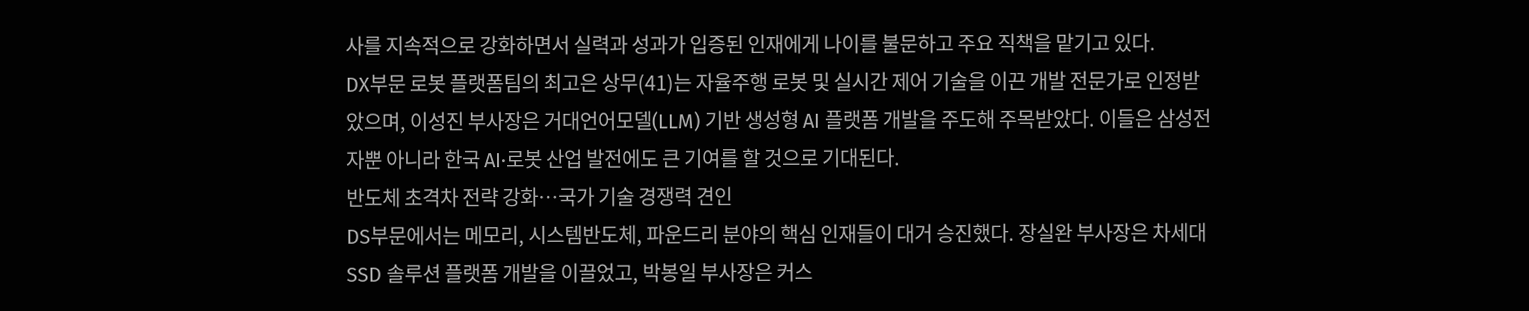사를 지속적으로 강화하면서 실력과 성과가 입증된 인재에게 나이를 불문하고 주요 직책을 맡기고 있다.
DX부문 로봇 플랫폼팀의 최고은 상무(41)는 자율주행 로봇 및 실시간 제어 기술을 이끈 개발 전문가로 인정받았으며, 이성진 부사장은 거대언어모델(LLM) 기반 생성형 AI 플랫폼 개발을 주도해 주목받았다. 이들은 삼성전자뿐 아니라 한국 AI·로봇 산업 발전에도 큰 기여를 할 것으로 기대된다.
반도체 초격차 전략 강화…국가 기술 경쟁력 견인
DS부문에서는 메모리, 시스템반도체, 파운드리 분야의 핵심 인재들이 대거 승진했다. 장실완 부사장은 차세대 SSD 솔루션 플랫폼 개발을 이끌었고, 박봉일 부사장은 커스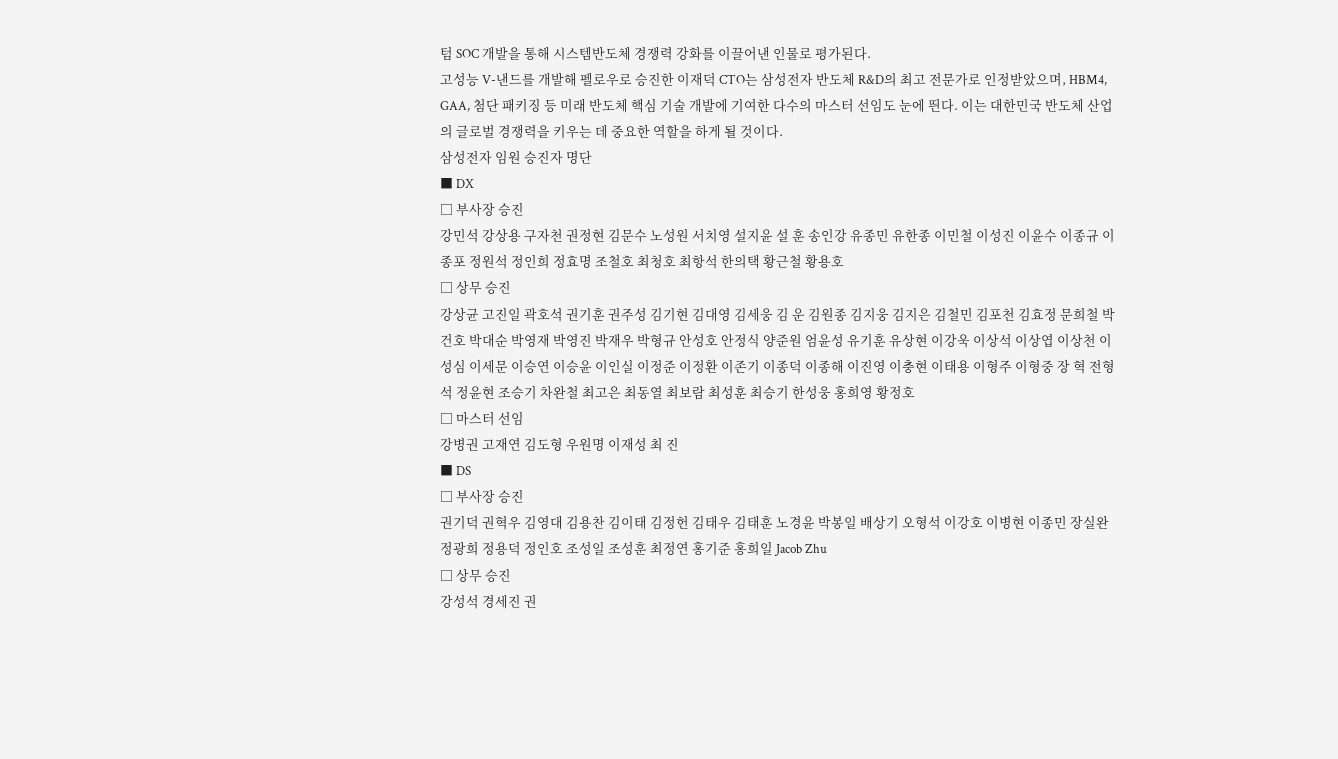텀 SOC 개발을 통해 시스템반도체 경쟁력 강화를 이끌어낸 인물로 평가된다.
고성능 V-낸드를 개발해 펠로우로 승진한 이재덕 CTO는 삼성전자 반도체 R&D의 최고 전문가로 인정받았으며, HBM4, GAA, 첨단 패키징 등 미래 반도체 핵심 기술 개발에 기여한 다수의 마스터 선임도 눈에 띈다. 이는 대한민국 반도체 산업의 글로벌 경쟁력을 키우는 데 중요한 역할을 하게 될 것이다.
삼성전자 임원 승진자 명단
■ DX
□ 부사장 승진
강민석 강상용 구자천 권정현 김문수 노성원 서치영 설지윤 설 훈 송인강 유종민 유한종 이민철 이성진 이윤수 이종규 이종포 정원석 정인희 정효명 조철호 최청호 최항석 한의택 황근철 황용호
□ 상무 승진
강상균 고진일 곽호석 권기훈 권주성 김기현 김대영 김세웅 김 운 김원종 김지웅 김지은 김철민 김포천 김효정 문희철 박건호 박대순 박영재 박영진 박재우 박형규 안성호 안정식 양준원 엄윤성 유기훈 유상현 이강욱 이상석 이상엽 이상천 이성심 이세문 이승연 이승윤 이인실 이정준 이정환 이존기 이종덕 이종해 이진영 이충현 이태용 이형주 이형중 장 혁 전형석 정윤현 조승기 차완철 최고은 최동열 최보람 최성훈 최승기 한성웅 홍희영 황정호
□ 마스터 선임
강병권 고재연 김도형 우원명 이재성 최 진
■ DS
□ 부사장 승진
권기덕 권혁우 김영대 김용찬 김이태 김정헌 김태우 김태훈 노경윤 박봉일 배상기 오형석 이강호 이병현 이종민 장실완 정광희 정용덕 정인호 조성일 조성훈 최정연 홍기준 홍희일 Jacob Zhu
□ 상무 승진
강성석 경세진 권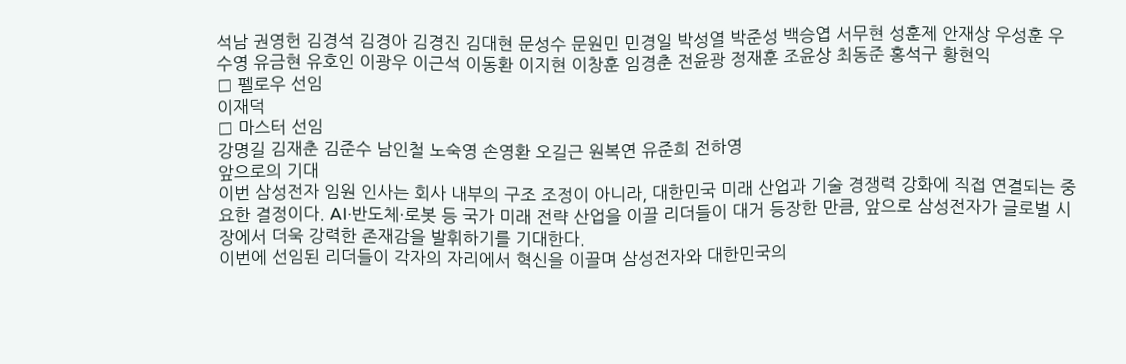석남 권영헌 김경석 김경아 김경진 김대현 문성수 문원민 민경일 박성열 박준성 백승엽 서무현 성훈제 안재상 우성훈 우수영 유금현 유호인 이광우 이근석 이동환 이지현 이창훈 임경춘 전윤광 정재훈 조윤상 최동준 홍석구 황현익
□ 펠로우 선임
이재덕
□ 마스터 선임
강명길 김재춘 김준수 남인철 노숙영 손영환 오길근 원복연 유준희 전하영
앞으로의 기대
이번 삼성전자 임원 인사는 회사 내부의 구조 조정이 아니라, 대한민국 미래 산업과 기술 경쟁력 강화에 직접 연결되는 중요한 결정이다. AI·반도체·로봇 등 국가 미래 전략 산업을 이끌 리더들이 대거 등장한 만큼, 앞으로 삼성전자가 글로벌 시장에서 더욱 강력한 존재감을 발휘하기를 기대한다.
이번에 선임된 리더들이 각자의 자리에서 혁신을 이끌며 삼성전자와 대한민국의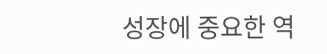성장에 중요한 역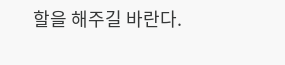할을 해주길 바란다.